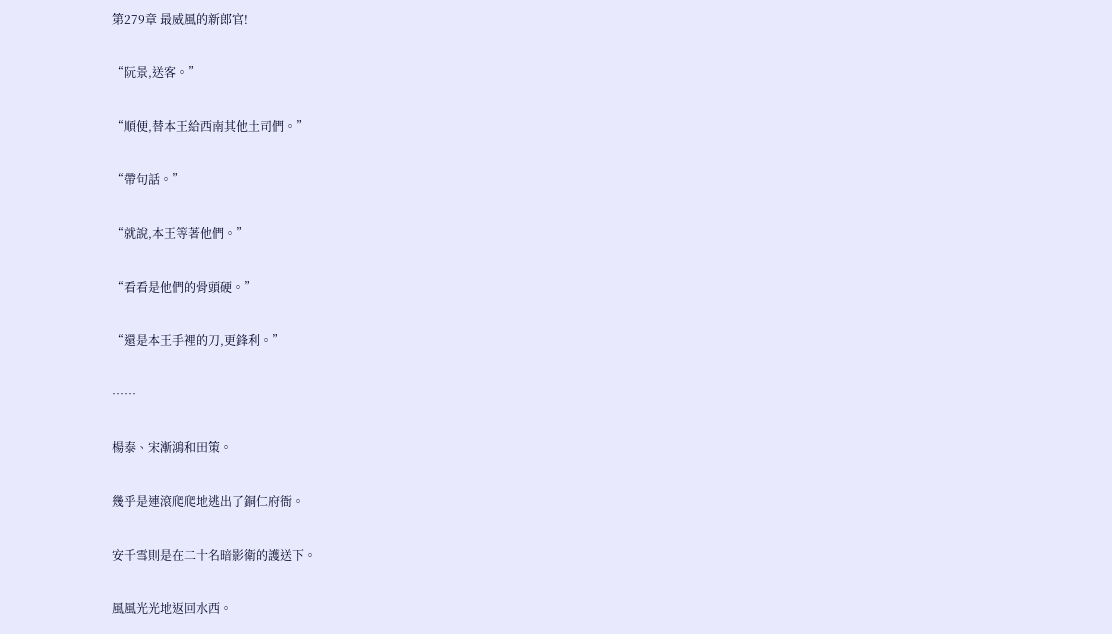第279章 最威風的新郎官!

“阮景,送客。”

“順便,替本王給西南其他土司們。”

“帶句話。”

“就說,本王等著他們。”

“看看是他們的骨頭硬。”

“還是本王手裡的刀,更鋒利。”

……

楊泰、宋漸鴻和田策。

幾乎是連滾爬爬地逃出了銅仁府衙。

安千雪則是在二十名暗影衛的護送下。

風風光光地返回水西。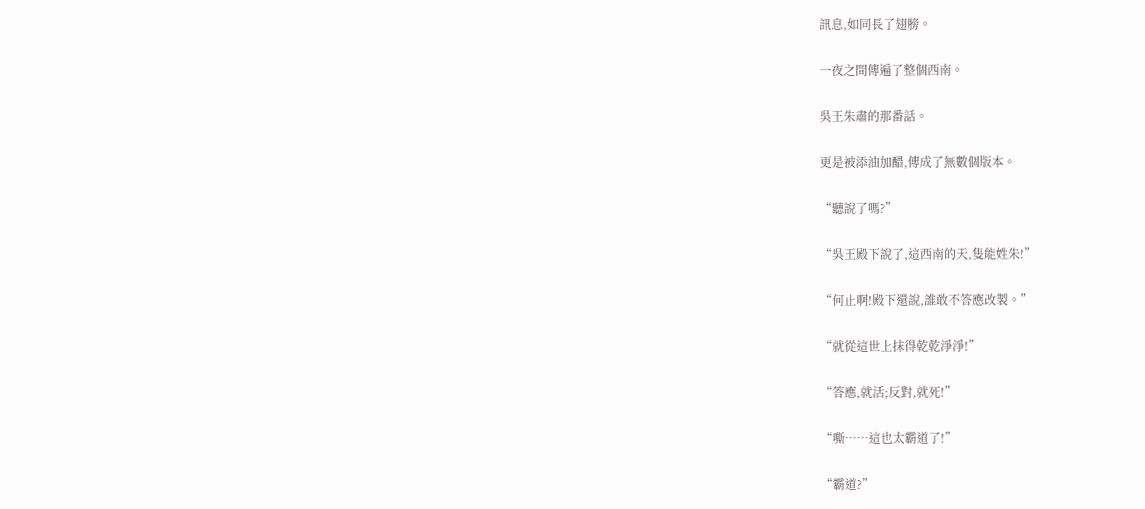訊息,如同長了翅膀。

一夜之間傳遍了整個西南。

吳王朱肅的那番話。

更是被添油加醋,傳成了無數個版本。

“聽說了嗎?”

“吳王殿下說了,這西南的天,隻能姓朱!”

“何止啊!殿下還說,誰敢不答應改製。”

“就從這世上抹得乾乾淨淨!”

“答應,就活;反對,就死!”

“嘶……這也太霸道了!”

“霸道?”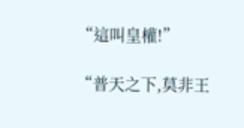“這叫皇權!”

“普天之下,莫非王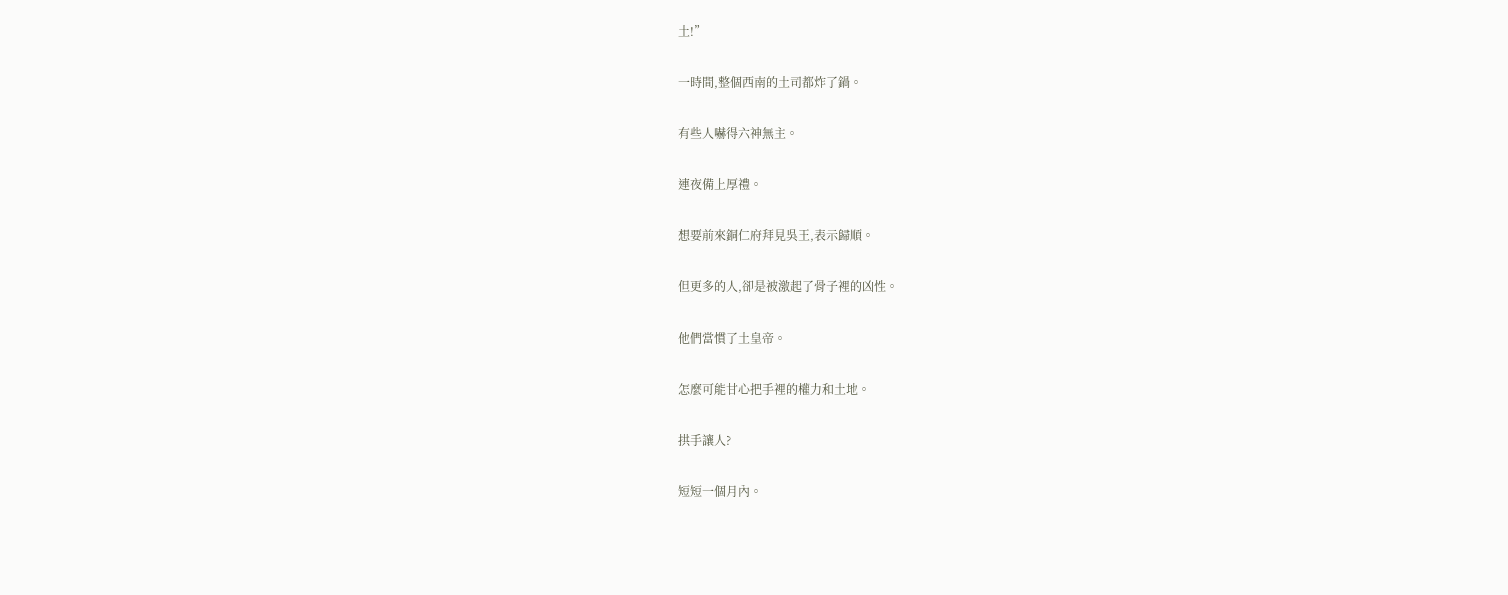土!”

一時間,整個西南的土司都炸了鍋。

有些人嚇得六神無主。

連夜備上厚禮。

想要前來銅仁府拜見吳王,表示歸順。

但更多的人,卻是被激起了骨子裡的凶性。

他們當慣了土皇帝。

怎麼可能甘心把手裡的權力和土地。

拱手讓人?

短短一個月內。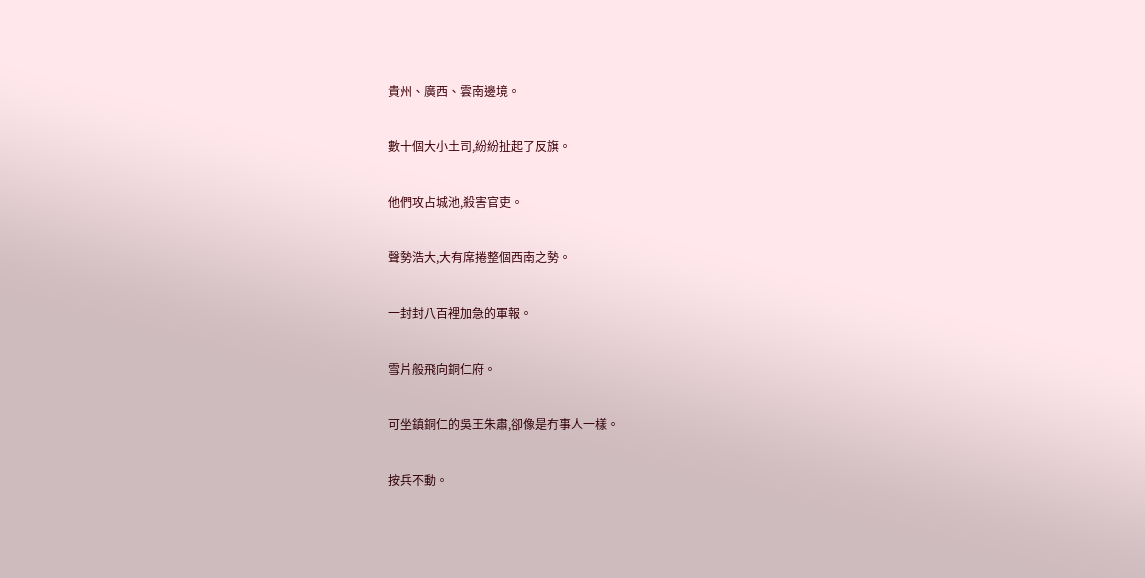貴州、廣西、雲南邊境。

數十個大小土司,紛紛扯起了反旗。

他們攻占城池,殺害官吏。

聲勢浩大,大有席捲整個西南之勢。

一封封八百裡加急的軍報。

雪片般飛向銅仁府。

可坐鎮銅仁的吳王朱肅,卻像是冇事人一樣。

按兵不動。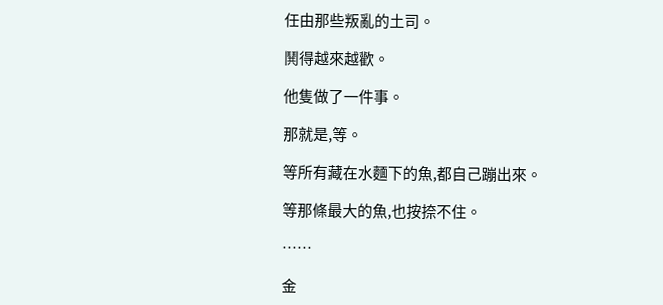任由那些叛亂的土司。

鬨得越來越歡。

他隻做了一件事。

那就是,等。

等所有藏在水麵下的魚,都自己蹦出來。

等那條最大的魚,也按捺不住。

……

金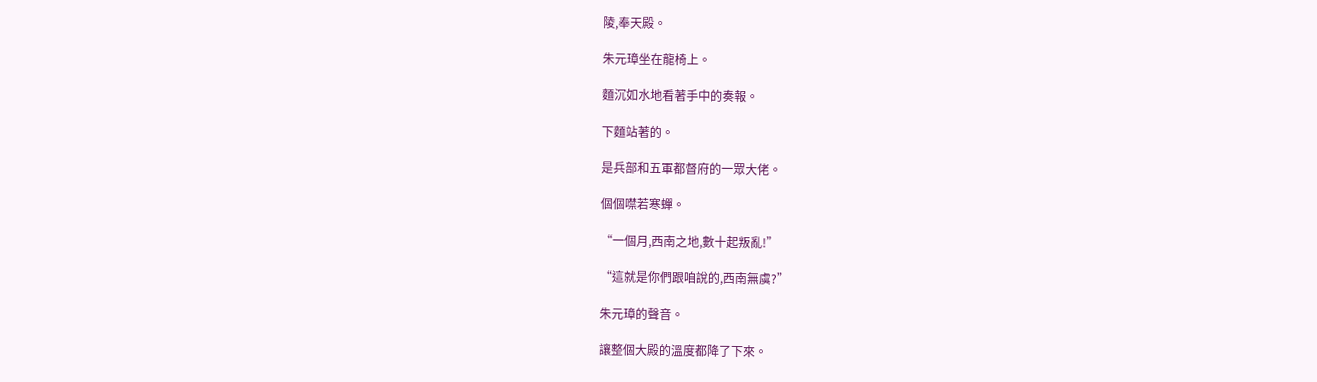陵,奉天殿。

朱元璋坐在龍椅上。

麵沉如水地看著手中的奏報。

下麵站著的。

是兵部和五軍都督府的一眾大佬。

個個噤若寒蟬。

“一個月,西南之地,數十起叛亂!”

“這就是你們跟咱說的,西南無虞?”

朱元璋的聲音。

讓整個大殿的溫度都降了下來。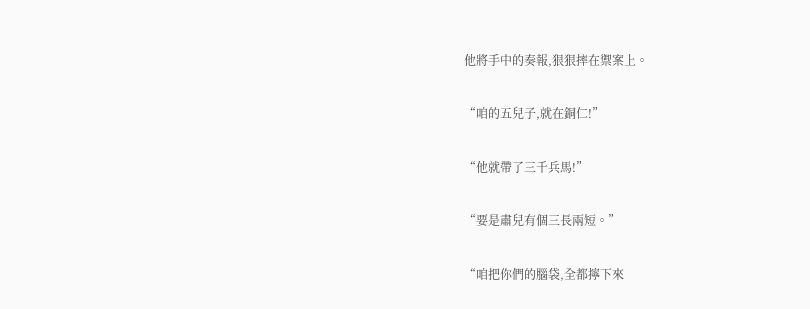他將手中的奏報,狠狠摔在禦案上。

“咱的五兒子,就在銅仁!”

“他就帶了三千兵馬!”

“要是肅兒有個三長兩短。”

“咱把你們的腦袋,全都擰下來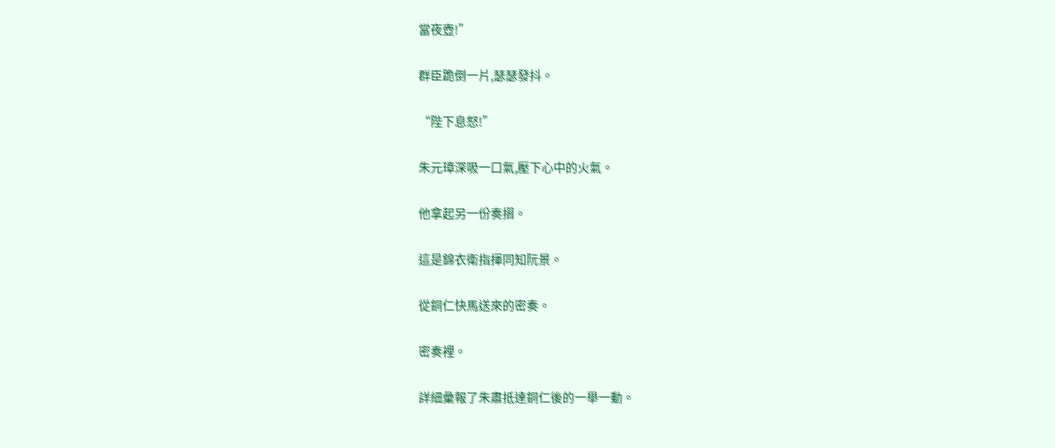當夜壺!”

群臣跪倒一片,瑟瑟發抖。

“陛下息怒!”

朱元璋深吸一口氣,壓下心中的火氣。

他拿起另一份奏摺。

這是錦衣衛指揮同知阮景。

從銅仁快馬送來的密奏。

密奏裡。

詳細彙報了朱肅抵達銅仁後的一舉一動。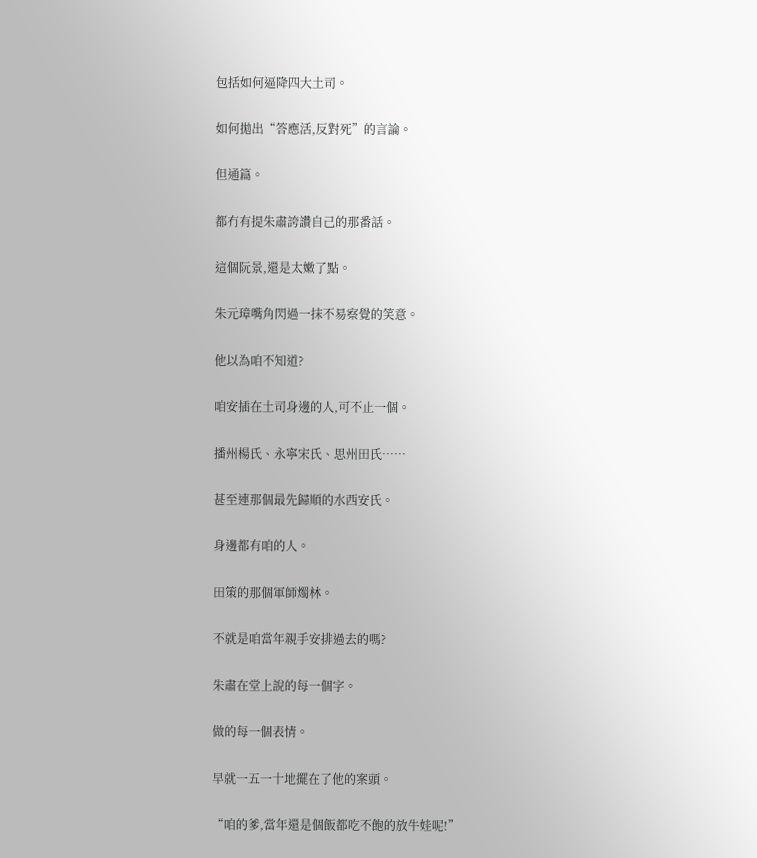包括如何逼降四大土司。

如何拋出“答應活,反對死”的言論。

但通篇。

都冇有提朱肅誇讚自己的那番話。

這個阮景,還是太嫩了點。

朱元璋嘴角閃過一抹不易察覺的笑意。

他以為咱不知道?

咱安插在土司身邊的人,可不止一個。

播州楊氏、永寧宋氏、思州田氏……

甚至連那個最先歸順的水西安氏。

身邊都有咱的人。

田策的那個軍師燭林。

不就是咱當年親手安排過去的嗎?

朱肅在堂上說的每一個字。

做的每一個表情。

早就一五一十地擺在了他的案頭。

“咱的爹,當年還是個飯都吃不飽的放牛娃呢!”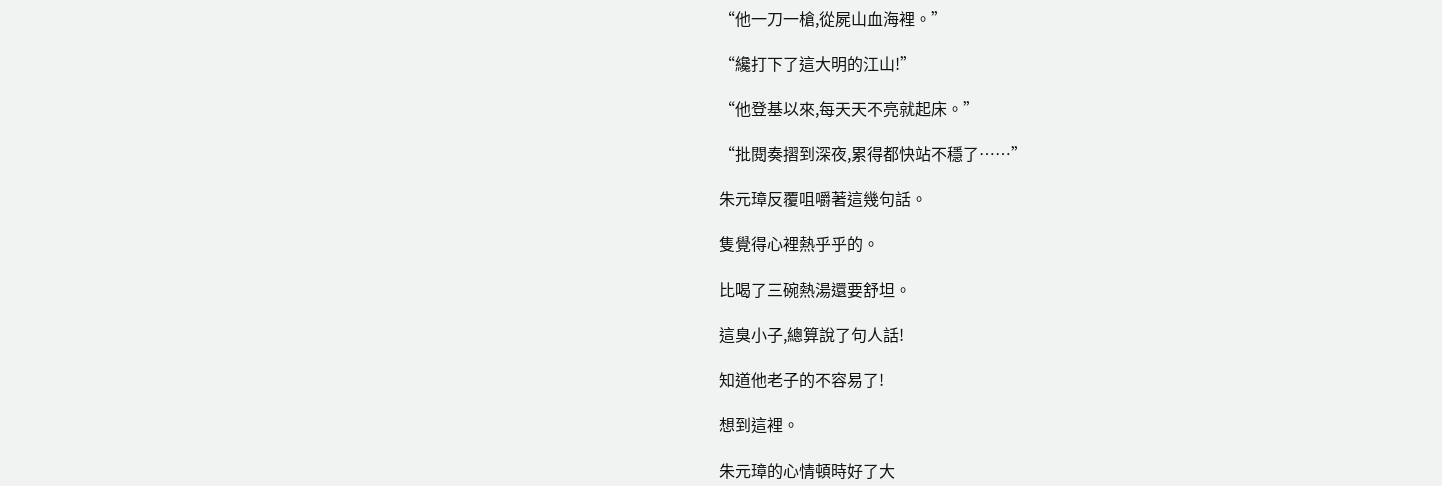“他一刀一槍,從屍山血海裡。”

“纔打下了這大明的江山!”

“他登基以來,每天天不亮就起床。”

“批閱奏摺到深夜,累得都快站不穩了……”

朱元璋反覆咀嚼著這幾句話。

隻覺得心裡熱乎乎的。

比喝了三碗熱湯還要舒坦。

這臭小子,總算說了句人話!

知道他老子的不容易了!

想到這裡。

朱元璋的心情頓時好了大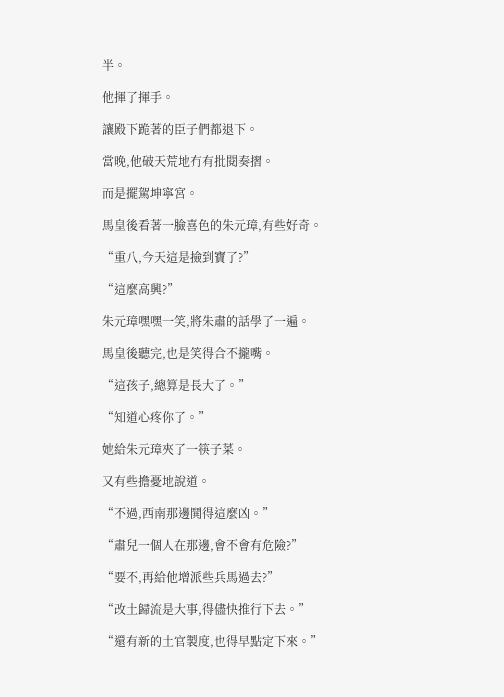半。

他揮了揮手。

讓殿下跪著的臣子們都退下。

當晚,他破天荒地冇有批閱奏摺。

而是擺駕坤寧宮。

馬皇後看著一臉喜色的朱元璋,有些好奇。

“重八,今天這是撿到寶了?”

“這麼高興?”

朱元璋嘿嘿一笑,將朱肅的話學了一遍。

馬皇後聽完,也是笑得合不攏嘴。

“這孩子,總算是長大了。”

“知道心疼你了。”

她給朱元璋夾了一筷子菜。

又有些擔憂地說道。

“不過,西南那邊鬨得這麼凶。”

“肅兒一個人在那邊,會不會有危險?”

“要不,再給他增派些兵馬過去?”

“改土歸流是大事,得儘快推行下去。”

“還有新的土官製度,也得早點定下來。”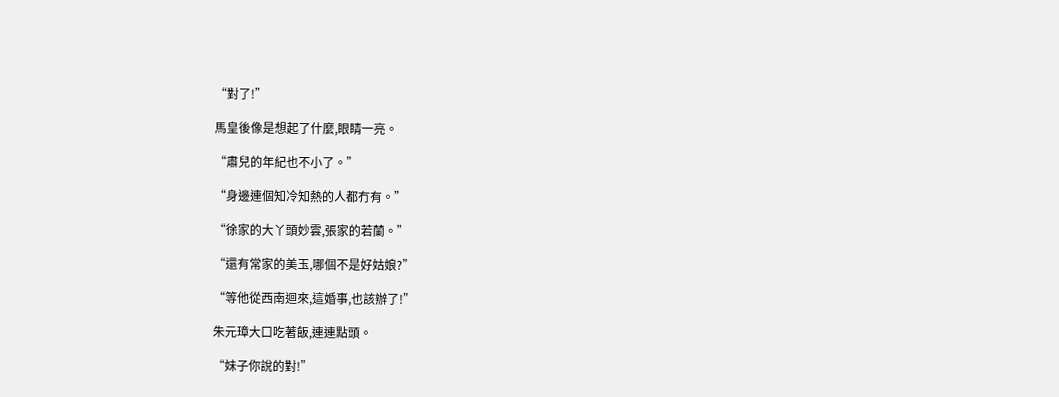“對了!”

馬皇後像是想起了什麼,眼睛一亮。

“肅兒的年紀也不小了。”

“身邊連個知冷知熱的人都冇有。”

“徐家的大丫頭妙雲,張家的若蘭。”

“還有常家的美玉,哪個不是好姑娘?”

“等他從西南迴來,這婚事,也該辦了!”

朱元璋大口吃著飯,連連點頭。

“妹子你說的對!”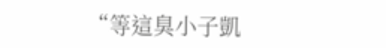“等這臭小子凱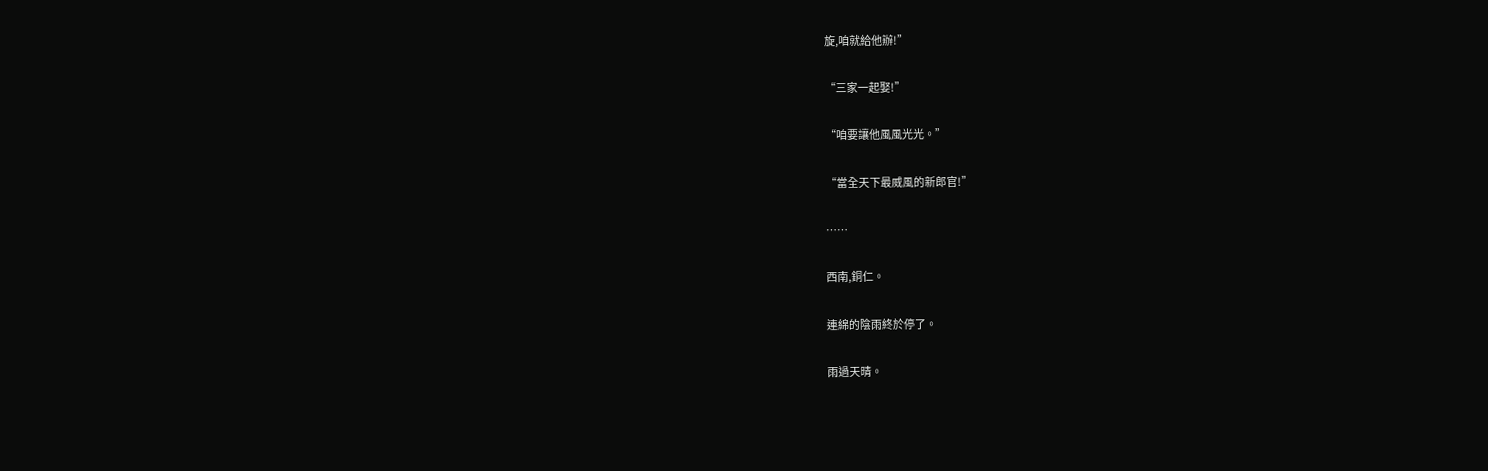旋,咱就給他辦!”

“三家一起娶!”

“咱要讓他風風光光。”

“當全天下最威風的新郎官!”

……

西南,銅仁。

連綿的陰雨終於停了。

雨過天晴。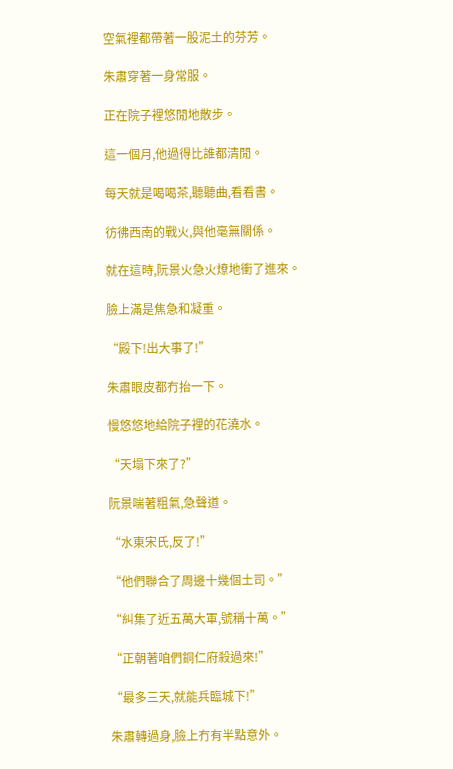空氣裡都帶著一股泥土的芬芳。

朱肅穿著一身常服。

正在院子裡悠閒地散步。

這一個月,他過得比誰都清閒。

每天就是喝喝茶,聽聽曲,看看書。

彷彿西南的戰火,與他毫無關係。

就在這時,阮景火急火燎地衝了進來。

臉上滿是焦急和凝重。

“殿下!出大事了!”

朱肅眼皮都冇抬一下。

慢悠悠地給院子裡的花澆水。

“天塌下來了?”

阮景喘著粗氣,急聲道。

“水東宋氏,反了!”

“他們聯合了周邊十幾個土司。”

“糾集了近五萬大軍,號稱十萬。”

“正朝著咱們銅仁府殺過來!”

“最多三天,就能兵臨城下!”

朱肅轉過身,臉上冇有半點意外。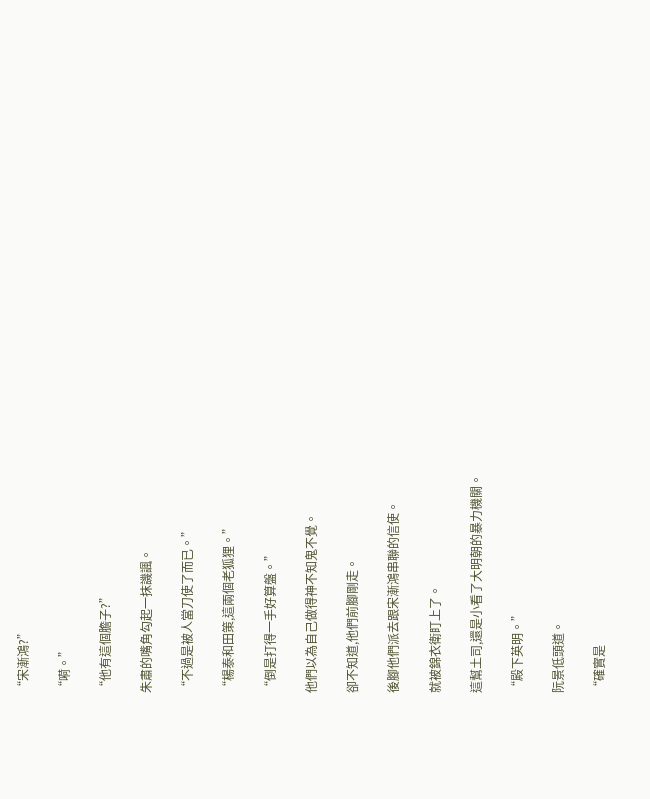“宋漸鴻?”

“嗬。”

“他有這個膽子?”

朱肅的嘴角勾起一抹譏諷。

“不過是被人當刀使了而已。”

“楊泰和田策,這兩個老狐狸。”

“倒是打得一手好算盤。”

他們以為自己做得神不知鬼不覺。

卻不知道,他們前腳剛走。

後腳他們派去跟宋漸鴻串聯的信使。

就被錦衣衛盯上了。

這幫土司,還是小看了大明朝的暴力機關。

“殿下英明。”

阮景低頭道。

“確實是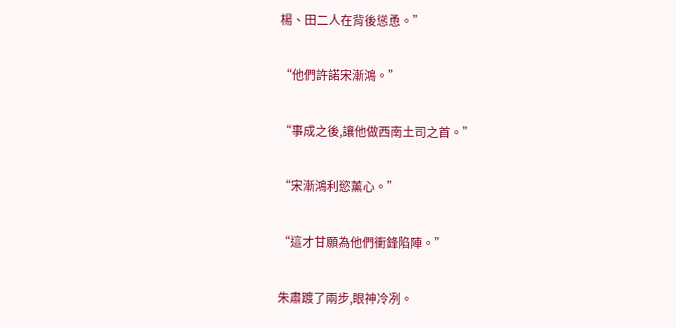楊、田二人在背後慫恿。”

“他們許諾宋漸鴻。”

“事成之後,讓他做西南土司之首。”

“宋漸鴻利慾薰心。”

“這才甘願為他們衝鋒陷陣。”

朱肅踱了兩步,眼神冷冽。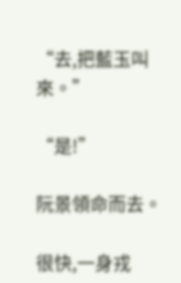“去,把藍玉叫來。”

“是!”

阮景領命而去。

很快,一身戎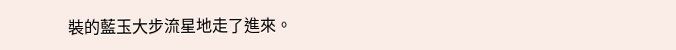裝的藍玉大步流星地走了進來。